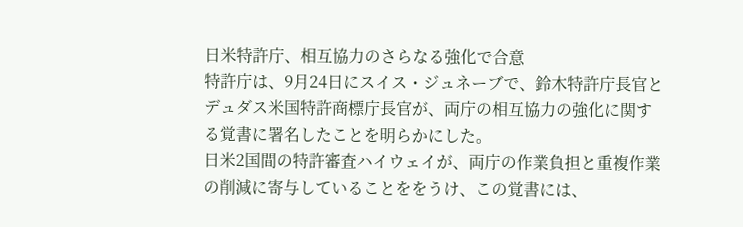日米特許庁、相互協力のさらなる強化で合意
特許庁は、9月24日にスイス・ジュネーブで、鈴木特許庁長官とデュダス米国特許商標庁長官が、両庁の相互協力の強化に関する覚書に署名したことを明らかにした。
日米2国間の特許審査ハイウェイが、両庁の作業負担と重複作業の削減に寄与していることををうけ、この覚書には、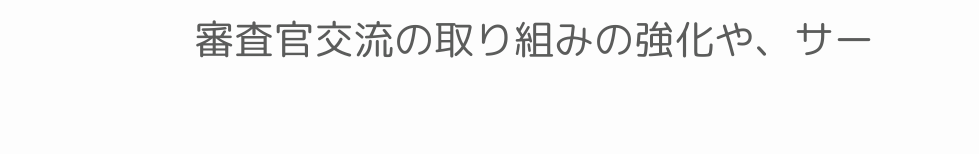審査官交流の取り組みの強化や、サー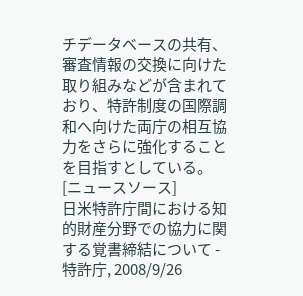チデータベースの共有、審査情報の交換に向けた取り組みなどが含まれており、特許制度の国際調和へ向けた両庁の相互協力をさらに強化することを目指すとしている。
[ニュースソース]
日米特許庁間における知的財産分野での協力に関する覚書締結について - 特許庁, 2008/9/26